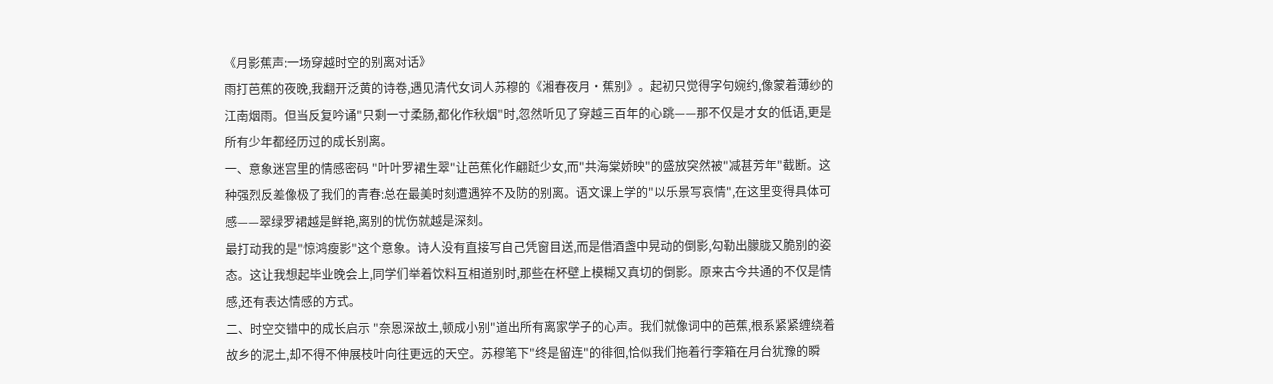《月影蕉声:一场穿越时空的别离对话》
雨打芭蕉的夜晚,我翻开泛黄的诗卷,遇见清代女词人苏穆的《湘春夜月·蕉别》。起初只觉得字句婉约,像蒙着薄纱的江南烟雨。但当反复吟诵"只剩一寸柔肠,都化作秋烟"时,忽然听见了穿越三百年的心跳——那不仅是才女的低语,更是所有少年都经历过的成长别离。
一、意象迷宫里的情感密码 "叶叶罗裙生翠"让芭蕉化作翩跹少女,而"共海棠娇映"的盛放突然被"减甚芳年"截断。这种强烈反差像极了我们的青春:总在最美时刻遭遇猝不及防的别离。语文课上学的"以乐景写哀情",在这里变得具体可感——翠绿罗裙越是鲜艳,离别的忧伤就越是深刻。
最打动我的是"惊鸿瘦影"这个意象。诗人没有直接写自己凭窗目送,而是借酒盏中晃动的倒影,勾勒出朦胧又脆别的姿态。这让我想起毕业晚会上,同学们举着饮料互相道别时,那些在杯壁上模糊又真切的倒影。原来古今共通的不仅是情感,还有表达情感的方式。
二、时空交错中的成长启示 "奈恩深故土,顿成小别"道出所有离家学子的心声。我们就像词中的芭蕉,根系紧紧缠绕着故乡的泥土,却不得不伸展枝叶向往更远的天空。苏穆笔下"终是留连"的徘徊,恰似我们拖着行李箱在月台犹豫的瞬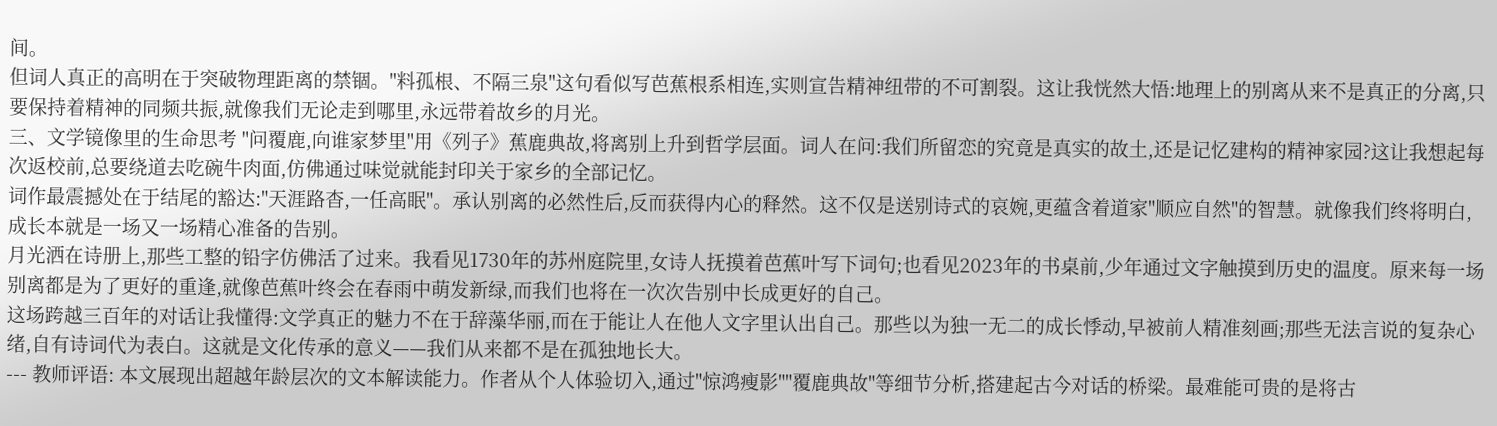间。
但词人真正的高明在于突破物理距离的禁锢。"料孤根、不隔三泉"这句看似写芭蕉根系相连,实则宣告精神纽带的不可割裂。这让我恍然大悟:地理上的别离从来不是真正的分离,只要保持着精神的同频共振,就像我们无论走到哪里,永远带着故乡的月光。
三、文学镜像里的生命思考 "问覆鹿,向谁家梦里"用《列子》蕉鹿典故,将离别上升到哲学层面。词人在问:我们所留恋的究竟是真实的故土,还是记忆建构的精神家园?这让我想起每次返校前,总要绕道去吃碗牛肉面,仿佛通过味觉就能封印关于家乡的全部记忆。
词作最震撼处在于结尾的豁达:"天涯路杳,一任高眠"。承认别离的必然性后,反而获得内心的释然。这不仅是送别诗式的哀婉,更蕴含着道家"顺应自然"的智慧。就像我们终将明白,成长本就是一场又一场精心准备的告别。
月光洒在诗册上,那些工整的铅字仿佛活了过来。我看见1730年的苏州庭院里,女诗人抚摸着芭蕉叶写下词句;也看见2023年的书桌前,少年通过文字触摸到历史的温度。原来每一场别离都是为了更好的重逢,就像芭蕉叶终会在春雨中萌发新绿,而我们也将在一次次告别中长成更好的自己。
这场跨越三百年的对话让我懂得:文学真正的魅力不在于辞藻华丽,而在于能让人在他人文字里认出自己。那些以为独一无二的成长悸动,早被前人精准刻画;那些无法言说的复杂心绪,自有诗词代为表白。这就是文化传承的意义——我们从来都不是在孤独地长大。
--- 教师评语: 本文展现出超越年龄层次的文本解读能力。作者从个人体验切入,通过"惊鸿瘦影""覆鹿典故"等细节分析,搭建起古今对话的桥梁。最难能可贵的是将古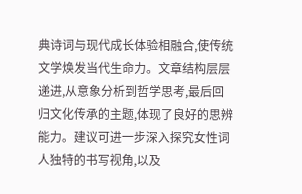典诗词与现代成长体验相融合,使传统文学焕发当代生命力。文章结构层层递进,从意象分析到哲学思考,最后回归文化传承的主题,体现了良好的思辨能力。建议可进一步深入探究女性词人独特的书写视角,以及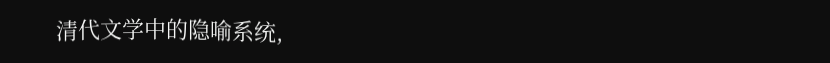清代文学中的隐喻系统,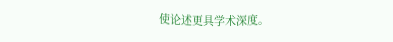使论述更具学术深度。